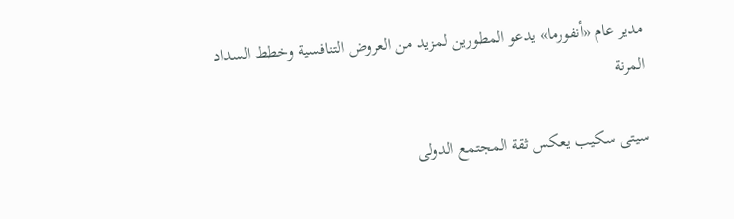مدير عام «أنفورما» يدعو المطورين لمزيد من العروض التنافسية وخطط السداد المرنة

سيتى سكيب يعكس ثقة المجتمع الدولى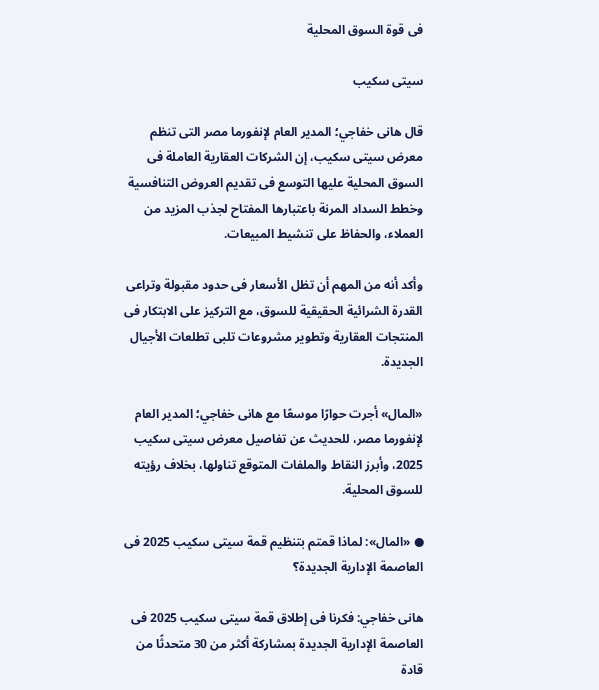فى قوة السوق المحلية

سيتى سكيب

قال هانى خفاجي؛ المدير العام لإنفورما مصر التى تنظم معرض سيتى سكيب، إن الشركات العقارية العاملة فى السوق المحلية عليها التوسع فى تقديم العروض التنافسية وخطط السداد المرنة باعتبارها المفتاح لجذب المزيد من العملاء، والحفاظ على تنشيط المبيعات.

وأكد أنه من المهم أن تظل الأسعار فى حدود مقبولة وتراعى القدرة الشرائية الحقيقية للسوق، مع التركيز على الابتكار فى المنتجات العقارية وتطوير مشروعات تلبى تطلعات الأجيال الجديدة.

«المال» أجرت حوارًا موسعًا مع هانى خفاجي؛ المدير العام لإنفورما مصر، للحديث عن تفاصيل معرض سيتى سكيب 2025، وأبرز النقاط والملفات المتوقع تناولها، بخلاف رؤيته للسوق المحلية.

● «المال»: لماذا قمتم بتنظيم قمة سيتى سكيب 2025 فى العاصمة الإدارية الجديدة؟

هانى خفاجي: فكرنا فى إطلاق قمة سيتى سكيب 2025 فى العاصمة الإدارية الجديدة بمشاركة أكثر من 30 متحدثًا من قادة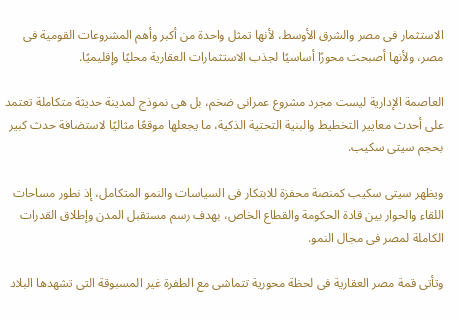الاستثمار فى مصر والشرق الأوسط، لأنها تمثل واحدة من أكبر وأهم المشروعات القومية فى مصر، ولأنها أصبحت محورًا أساسيًا لجذب الاستثمارات العقارية محليًا وإقليميًا.

العاصمة الإدارية ليست مجرد مشروع عمرانى ضخم، بل هى نموذج لمدينة حديثة متكاملة تعتمد على أحدث معايير التخطيط والبنية التحتية الذكية، ما يجعلها موقعًا مثاليًا لاستضافة حدث كبير بحجم سيتى سكيب.

ويظهر سيتى سكيب كمنصة محفزة للابتكار فى السياسات والنمو المتكامل، إذ نطور مساحات اللقاء والحوار بين قادة الحكومة والقطاع الخاص، بهدف رسم مستقبل المدن وإطلاق القدرات الكاملة لمصر فى مجال النمو.

وتأتى قمة مصر العقارية فى لحظة محورية تتماشى مع الطفرة غير المسبوقة التى تشهدها البلاد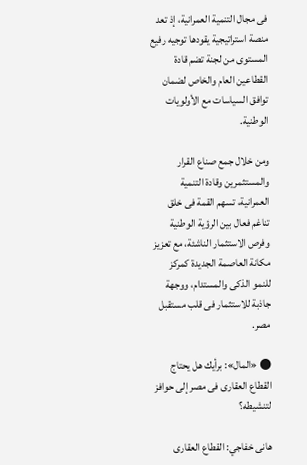فى مجال التنمية العمرانية، إذ تعد منصة استراتيجية يقودها توجيه رفيع المستوى من لجنة تضم قادة القطاعين العام والخاص لضمان توافق السياسات مع الأولويات الوطنية.

ومن خلال جمع صناع القرار والمستثمرين وقادة التنمية العمرانية، تسهم القمة فى خلق تناغم فعال بين الرؤية الوطنية وفرص الاستثمار الناشئة، مع تعزيز مكانة العاصمة الجديدة كمركز للنمو الذكى والمستدام، ووجهة جاذبة للاستثمار فى قلب مستقبل مصر.

● «المال»: برأيك هل يحتاج القطاع العقارى فى مصر إلى حوافز لتنشيطه؟

هانى خفاجي: القطاع العقارى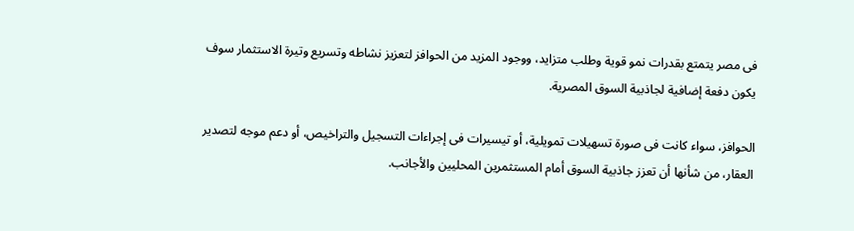فى مصر يتمتع بقدرات نمو قوية وطلب متزايد، ووجود المزيد من الحوافز لتعزيز نشاطه وتسريع وتيرة الاستثمار سوف يكون دفعة إضافية لجاذبية السوق المصرية.

الحوافز، سواء كانت فى صورة تسهيلات تمويلية، أو تيسيرات فى إجراءات التسجيل والتراخيص، أو دعم موجه لتصدير العقار، من شأنها أن تعزز جاذبية السوق أمام المستثمرين المحليين والأجانب.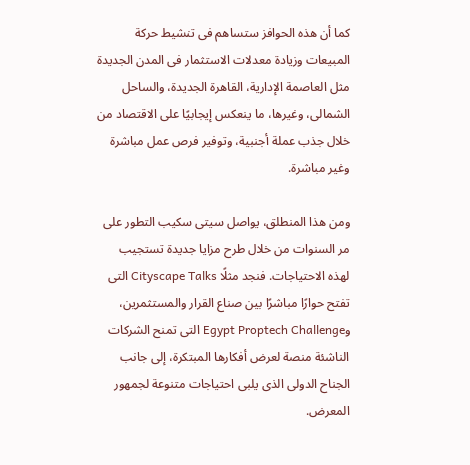كما أن هذه الحوافز ستساهم فى تنشيط حركة المبيعات وزيادة معدلات الاستثمار فى المدن الجديدة مثل العاصمة الإدارية، القاهرة الجديدة، والساحل الشمالى، وغيرها، ما ينعكس إيجابيًا على الاقتصاد من خلال جذب عملة أجنبية، وتوفير فرص عمل مباشرة وغير مباشرة.

ومن هذا المنطلق، يواصل سيتى سكيب التطور على مر السنوات من خلال طرح مزايا جديدة تستجيب لهذه الاحتياجات. فنجد مثلًا Cityscape Talks التى تفتح حوارًا مباشرًا بين صناع القرار والمستثمرين، وEgypt Proptech Challenge التى تمنح الشركات الناشئة منصة لعرض أفكارها المبتكرة، إلى جانب الجناح الدولى الذى يلبى احتياجات متنوعة لجمهور المعرض.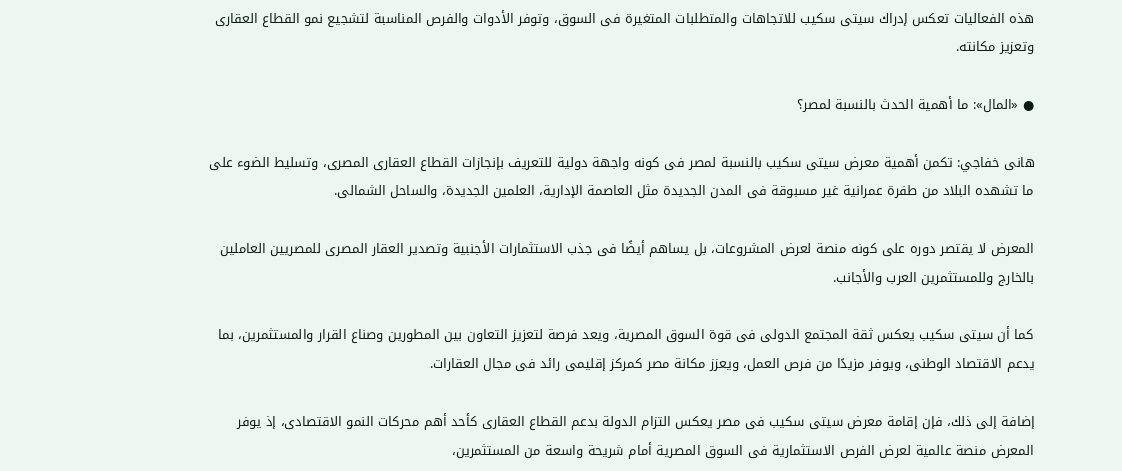هذه الفعاليات تعكس إدراك سيتى سكيب للاتجاهات والمتطلبات المتغيرة فى السوق، وتوفر الأدوات والفرص المناسبة لتشجيع نمو القطاع العقارى وتعزيز مكانته.

● «المال»: ما أهمية الحدث بالنسبة لمصر؟

هانى خفاجي: تكمن أهمية معرض سيتى سكيب بالنسبة لمصر فى كونه واجهة دولية للتعريف بإنجازات القطاع العقارى المصرى، وتسليط الضوء على ما تشهده البلاد من طفرة عمرانية غير مسبوقة فى المدن الجديدة مثل العاصمة الإدارية، العلمين الجديدة، والساحل الشمالى.

المعرض لا يقتصر دوره على كونه منصة لعرض المشروعات، بل يساهم أيضًا فى جذب الاستثمارات الأجنبية وتصدير العقار المصرى للمصريين العاملين بالخارج وللمستثمرين العرب والأجانب.

كما أن سيتى سكيب يعكس ثقة المجتمع الدولى فى قوة السوق المصرية، ويعد فرصة لتعزيز التعاون بين المطورين وصناع القرار والمستثمرين، بما يدعم الاقتصاد الوطنى، ويوفر مزيدًا من فرص العمل، ويعزز مكانة مصر كمركز إقليمى رائد فى مجال العقارات.

إضافة إلى ذلك، فإن إقامة معرض سيتى سكيب فى مصر يعكس التزام الدولة بدعم القطاع العقارى كأحد أهم محركات النمو الاقتصادى، إذ يوفر المعرض منصة عالمية لعرض الفرص الاستثمارية فى السوق المصرية أمام شريحة واسعة من المستثمرين،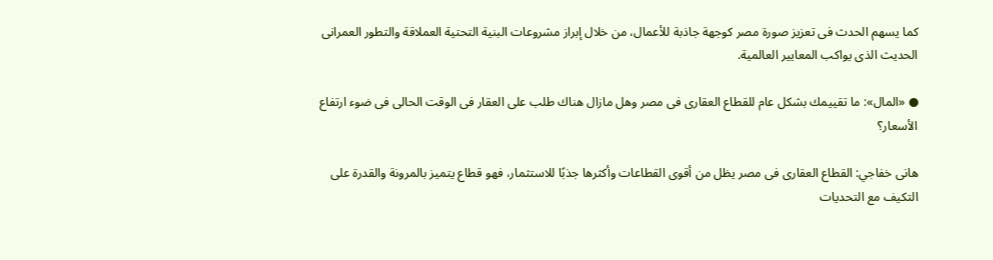كما يسهم الحدث فى تعزيز صورة مصر كوجهة جاذبة للأعمال، من خلال إبراز مشروعات البنية التحتية العملاقة والتطور العمرانى الحديث الذى يواكب المعايير العالمية.

● «المال»: ما تقييمك بشكل عام للقطاع العقارى فى مصر وهل مازال هناك طلب على العقار فى الوقت الحالى فى ضوء ارتفاع الأسعار؟

هانى خفاجي: القطاع العقارى فى مصر يظل من أقوى القطاعات وأكثرها جذبًا للاستثمار، فهو قطاع يتميز بالمرونة والقدرة على التكيف مع التحديات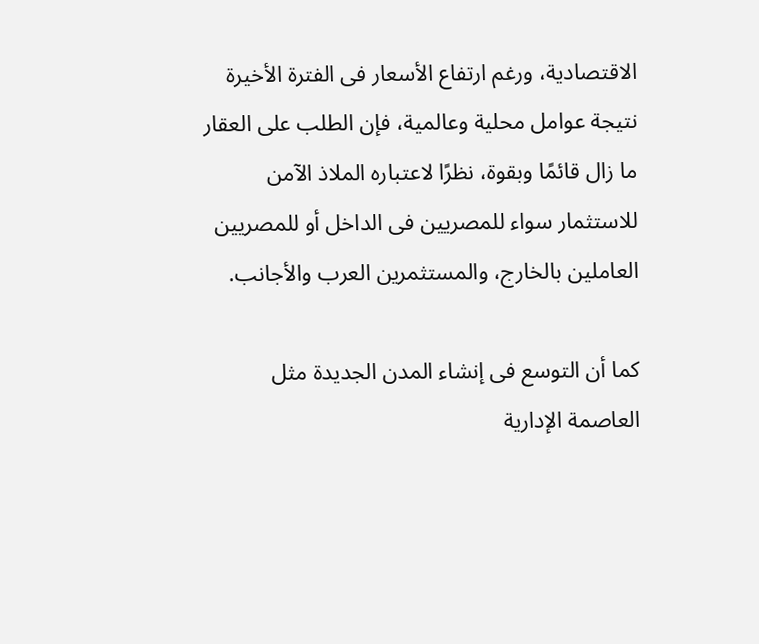الاقتصادية، ورغم ارتفاع الأسعار فى الفترة الأخيرة نتيجة عوامل محلية وعالمية، فإن الطلب على العقار ما زال قائمًا وبقوة، نظرًا لاعتباره الملاذ الآمن للاستثمار سواء للمصريين فى الداخل أو للمصريين العاملين بالخارج، والمستثمرين العرب والأجانب.

كما أن التوسع فى إنشاء المدن الجديدة مثل العاصمة الإدارية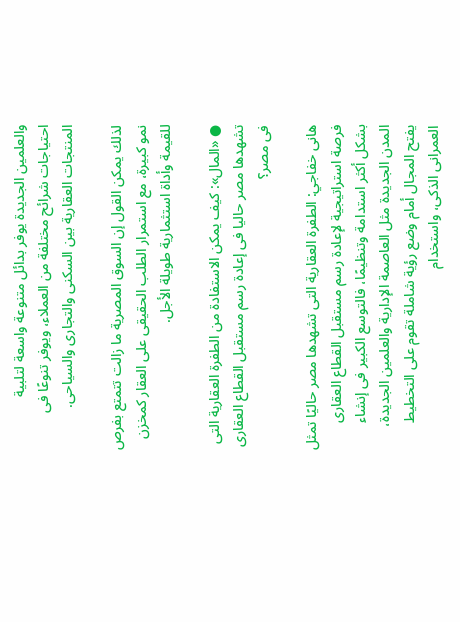والعلمين الجديدة يوفر بدائل متنوعة واسعة لتلبية احتياجات شرائح مختلفة من العملاء، ويوفر تنوعًا فى المنتجات العقارية بين السكنى والتجارى والسياحى.

لذلك يمكن القول إن السوق المصرية ما زالت تتمتع بفرص نمو كبيرة، مع استمرار الطلب الحقيقى على العقار كمخزن للقيمة وأداة استثمارية طويلة الأجل.

● «المال»: كيف يمكن الاستفادة من الطفرة العقارية التى تشهدها مصر حاليا فى إعادة رسم مستقبل القطاع العقارى فى مصر؟

هانى خفاجي: الطفرة العقارية التى تشهدها مصر حاليًا تمثل فرصة استراتيجية لإعادة رسم مستقبل القطاع العقارى بشكل أكثر استدامة وتنظيمًا، فالتوسع الكبير فى إنشاء المدن الجديدة مثل العاصمة الإدارية والعلمين الجديدة، يفتح المجال أمام وضع رؤية شاملة تقوم على التخطيط العمرانى الذكى، واستخدام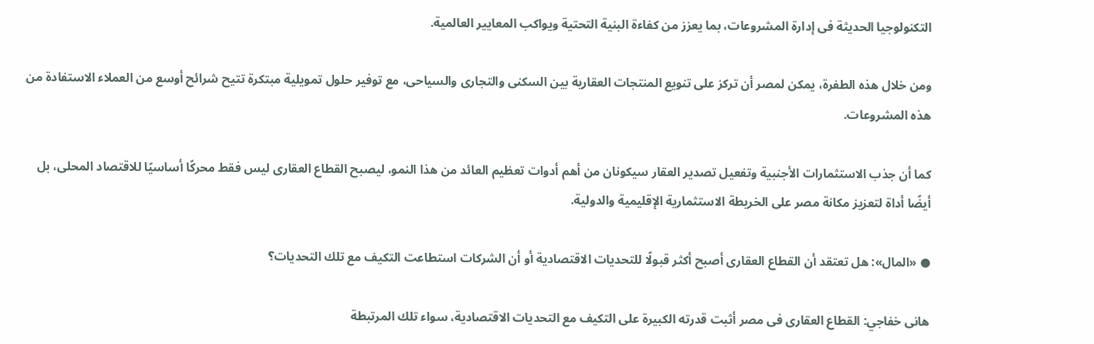التكنولوجيا الحديثة فى إدارة المشروعات، بما يعزز من كفاءة البنية التحتية ويواكب المعايير العالمية.

ومن خلال هذه الطفرة، يمكن لمصر أن تركز على تنويع المنتجات العقارية بين السكنى والتجارى والسياحى، مع توفير حلول تمويلية مبتكرة تتيح شرائح أوسع من العملاء الاستفادة من هذه المشروعات.

كما أن جذب الاستثمارات الأجنبية وتفعيل تصدير العقار سيكونان من أهم أدوات تعظيم العائد من هذا النمو، ليصبح القطاع العقارى ليس فقط محركًا أساسيًا للاقتصاد المحلى، بل أيضًا أداة لتعزيز مكانة مصر على الخريطة الاستثمارية الإقليمية والدولية.

● «المال»: هل تعتقد أن القطاع العقارى أصبح أكثر قبولًا للتحديات الاقتصادية أو أن الشركات استطاعت التكيف مع تلك التحديات؟

هانى خفاجي: القطاع العقارى فى مصر أثبت قدرته الكبيرة على التكيف مع التحديات الاقتصادية، سواء تلك المرتبطة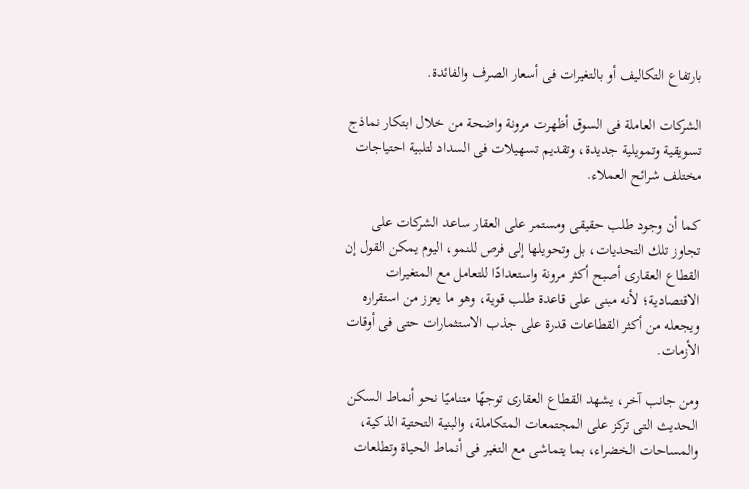بارتفاع التكاليف أو بالتغيرات فى أسعار الصرف والفائدة.

الشركات العاملة فى السوق أظهرت مرونة واضحة من خلال ابتكار نماذج تسويقية وتمويلية جديدة، وتقديم تسهيلات فى السداد لتلبية احتياجات مختلف شرائح العملاء.

كما أن وجود طلب حقيقى ومستمر على العقار ساعد الشركات على تجاوز تلك التحديات، بل وتحويلها إلى فرص للنمو، اليوم يمكن القول إن القطاع العقارى أصبح أكثر مرونة واستعدادًا للتعامل مع المتغيرات الاقتصادية؛ لأنه مبنى على قاعدة طلب قوية، وهو ما يعزز من استقراره ويجعله من أكثر القطاعات قدرة على جذب الاستثمارات حتى فى أوقات الأزمات.

ومن جانب آخر، يشهد القطاع العقارى توجهًا متناميًا نحو أنماط السكن الحديث التى تركز على المجتمعات المتكاملة، والبنية التحتية الذكية، والمساحات الخضراء، بما يتماشى مع التغير فى أنماط الحياة وتطلعات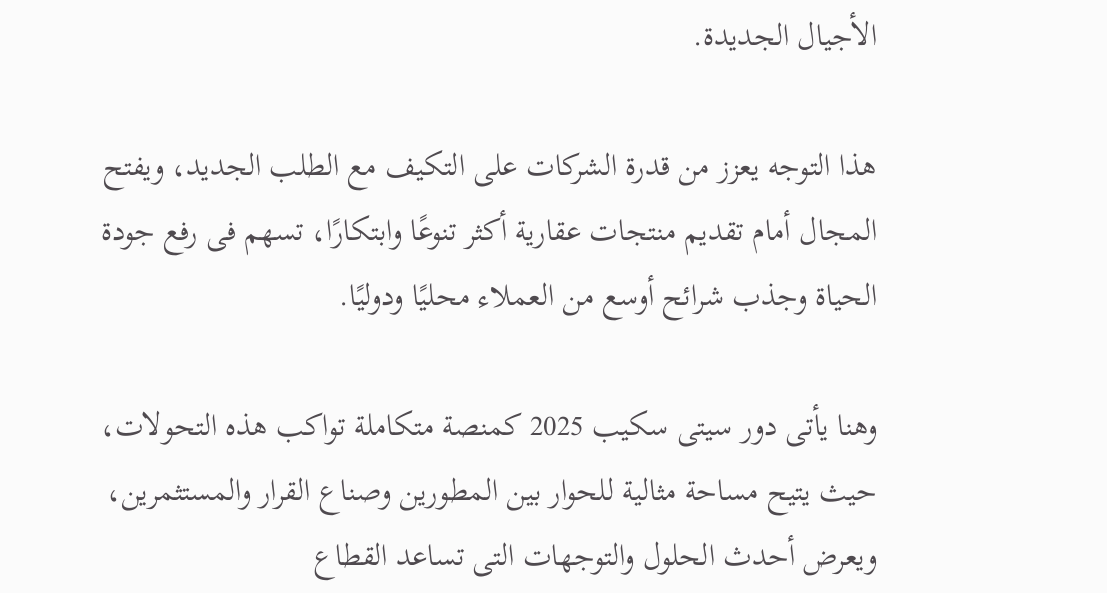الأجيال الجديدة.

هذا التوجه يعزز من قدرة الشركات على التكيف مع الطلب الجديد، ويفتح المجال أمام تقديم منتجات عقارية أكثر تنوعًا وابتكارًا، تسهم فى رفع جودة الحياة وجذب شرائح أوسع من العملاء محليًا ودوليًا.

وهنا يأتى دور سيتى سكيب 2025 كمنصة متكاملة تواكب هذه التحولات، حيث يتيح مساحة مثالية للحوار بين المطورين وصناع القرار والمستثمرين، ويعرض أحدث الحلول والتوجهات التى تساعد القطاع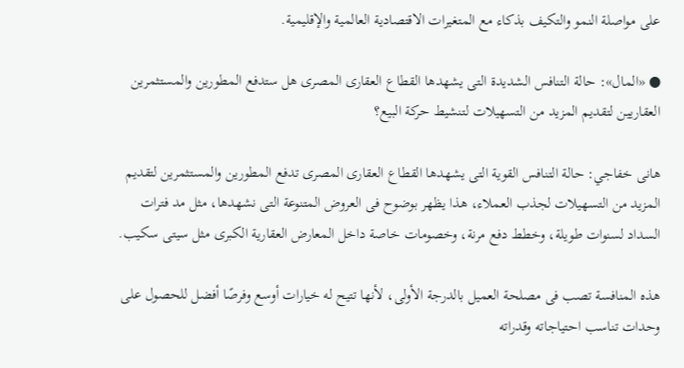على مواصلة النمو والتكيف بذكاء مع المتغيرات الاقتصادية العالمية والإقليمية.

● «المال»: حالة التنافس الشديدة التى يشهدها القطاع العقارى المصرى هل ستدفع المطورين والمستثمرين العقاريين لتقديم المزيد من التسهيلات لتنشيط حركة البيع؟

هانى خفاجي: حالة التنافس القوية التى يشهدها القطاع العقارى المصرى تدفع المطورين والمستثمرين لتقديم المزيد من التسهيلات لجذب العملاء، هذا يظهر بوضوح فى العروض المتنوعة التى نشهدها، مثل مد فترات السداد لسنوات طويلة، وخطط دفع مرنة، وخصومات خاصة داخل المعارض العقارية الكبرى مثل سيتى سكيب.

هذه المنافسة تصب فى مصلحة العميل بالدرجة الأولى، لأنها تتيح له خيارات أوسع وفرصًا أفضل للحصول على وحدات تناسب احتياجاته وقدراته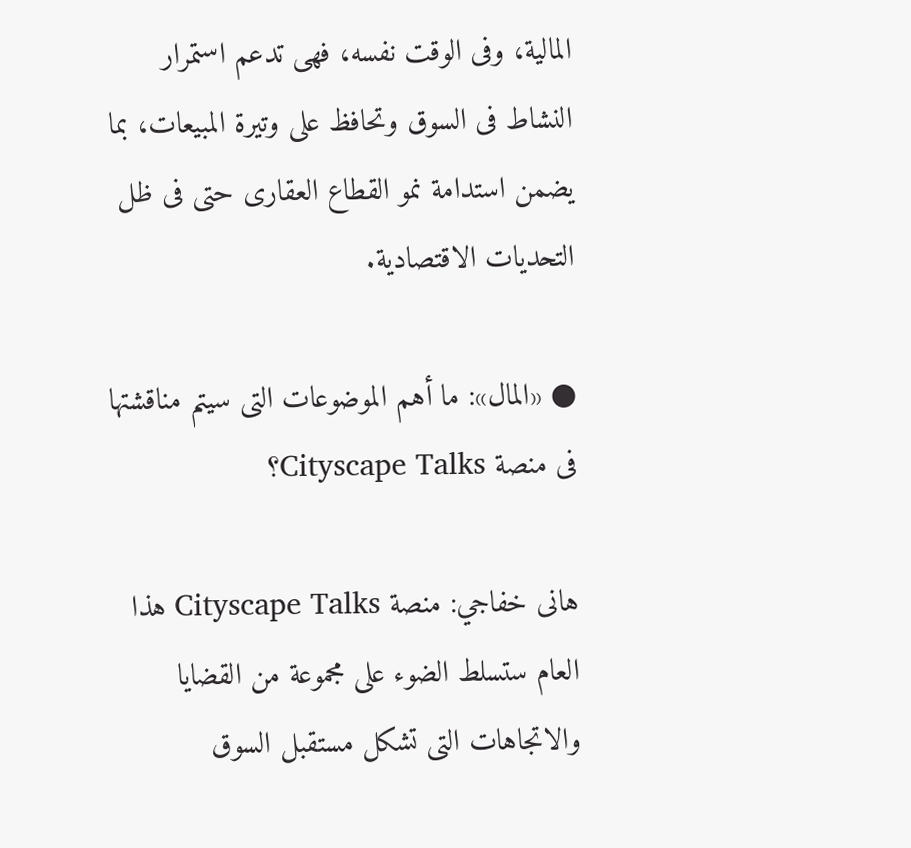المالية، وفى الوقت نفسه، فهى تدعم استمرار النشاط فى السوق وتحافظ على وتيرة المبيعات، بما يضمن استدامة نمو القطاع العقارى حتى فى ظل التحديات الاقتصادية.

● «المال»: ما أهم الموضوعات التى سيتم مناقشتها فى منصة Cityscape Talks؟

هانى خفاجي: منصة Cityscape Talks هذا العام ستسلط الضوء على مجموعة من القضايا والاتجاهات التى تشكل مستقبل السوق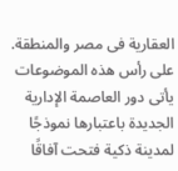العقارية فى مصر والمنطقة. على رأس هذه الموضوعات يأتى دور العاصمة الإدارية الجديدة باعتبارها نموذجًا لمدينة ذكية فتحت آفاقًا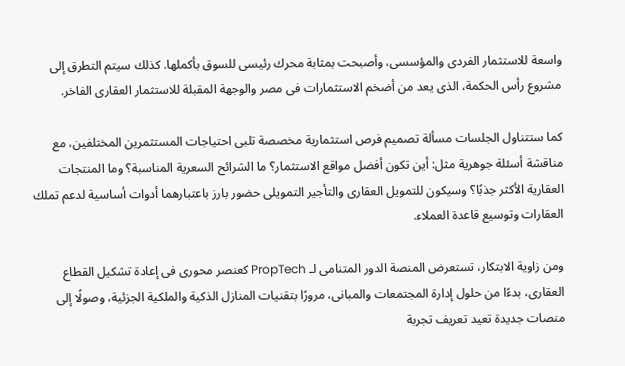واسعة للاستثمار الفردى والمؤسسى، وأصبحت بمثابة محرك رئيسى للسوق بأكملها. كذلك سيتم التطرق إلى مشروع رأس الحكمة، الذى يعد من أضخم الاستثمارات فى مصر والوجهة المقبلة للاستثمار العقارى الفاخر.

كما ستتناول الجلسات مسألة تصميم فرص استثمارية مخصصة تلبى احتياجات المستثمرين المختلفين، مع مناقشة أسئلة جوهرية مثل: أين تكون أفضل مواقع الاستثمار؟ ما الشرائح السعرية المناسبة؟ وما المنتجات العقارية الأكثر جذبًا؟ وسيكون للتمويل العقارى والتأجير التمويلى حضور بارز باعتبارهما أدوات أساسية لدعم تملك العقارات وتوسيع قاعدة العملاء.

ومن زاوية الابتكار، تستعرض المنصة الدور المتنامى لـ PropTech كعنصر محورى فى إعادة تشكيل القطاع العقارى، بدءًا من حلول إدارة المجتمعات والمبانى، مرورًا بتقنيات المنازل الذكية والملكية الجزئية، وصولًا إلى منصات جديدة تعيد تعريف تجربة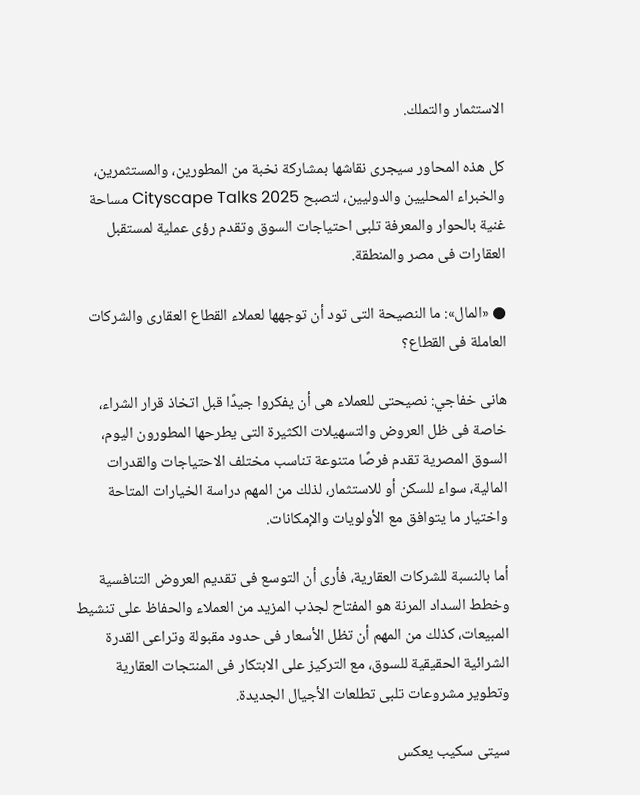الاستثمار والتملك.

كل هذه المحاور سيجرى نقاشها بمشاركة نخبة من المطورين، والمستثمرين، والخبراء المحليين والدوليين، لتصبح Cityscape Talks 2025 مساحة غنية بالحوار والمعرفة تلبى احتياجات السوق وتقدم رؤى عملية لمستقبل العقارات فى مصر والمنطقة.

● «المال»: ما النصيحة التى تود أن توجهها لعملاء القطاع العقارى والشركات العاملة فى القطاع؟

هانى خفاجي: نصيحتى للعملاء هى أن يفكروا جيدًا قبل اتخاذ قرار الشراء، خاصة فى ظل العروض والتسهيلات الكثيرة التى يطرحها المطورون اليوم، السوق المصرية تقدم فرصًا متنوعة تناسب مختلف الاحتياجات والقدرات المالية، سواء للسكن أو للاستثمار، لذلك من المهم دراسة الخيارات المتاحة واختيار ما يتوافق مع الأولويات والإمكانات.

أما بالنسبة للشركات العقارية، فأرى أن التوسع فى تقديم العروض التنافسية وخطط السداد المرنة هو المفتاح لجذب المزيد من العملاء والحفاظ على تنشيط المبيعات، كذلك من المهم أن تظل الأسعار فى حدود مقبولة وتراعى القدرة الشرائية الحقيقية للسوق، مع التركيز على الابتكار فى المنتجات العقارية وتطوير مشروعات تلبى تطلعات الأجيال الجديدة.

سيتى سكيب يعكس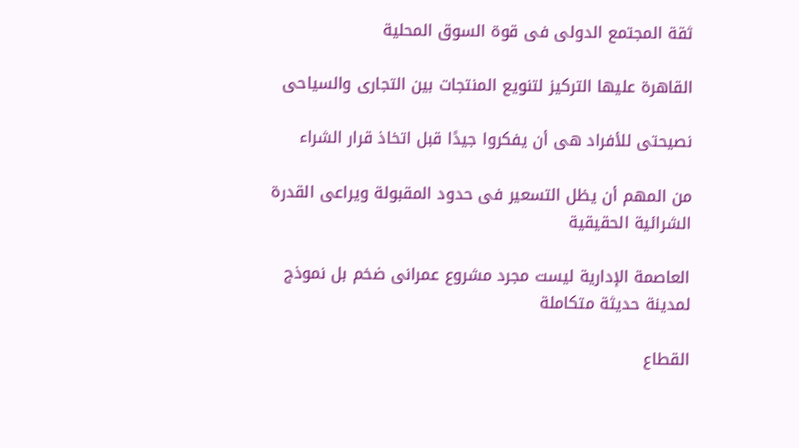ثقة المجتمع الدولى فى قوة السوق المحلية

القاهرة عليها التركيز لتنويع المنتجات بين التجارى والسياحى

نصيحتى للأفراد هى أن يفكروا جيدًا قبل اتخاذ قرار الشراء

من المهم أن يظل التسعير فى حدود المقبولة ويراعى القدرة الشرائية الحقيقية

العاصمة الإدارية ليست مجرد مشروع عمرانى ضخم بل نموذج لمدينة حديثة متكاملة

القطاع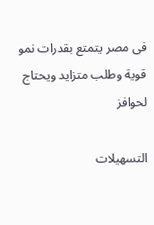فى مصر يتمتع بقدرات نمو قوية وطلب متزايد ويحتاج لحوافز

التسهيلات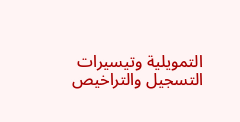التمويلية وتيسيرات التسجيل والتراخيص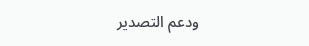ودعم التصدير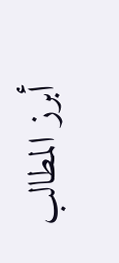أبرز المطالب